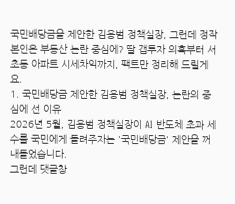국민배당금을 제안한 김용범 정책실장, 그런데 정작 본인은 부동산 논란 중심에? 딸 갭투자 의혹부터 서초동 아파트 시세차익까지, 팩트만 정리해 드릴게요.
1. 국민배당금 제안한 김용범 정책실장, 논란의 중심에 선 이유
2026년 5월, 김용범 정책실장이 AI 반도체 초과 세수를 국민에게 돌려주자는 '국민배당금' 제안을 꺼내들었습니다.
그런데 댓글창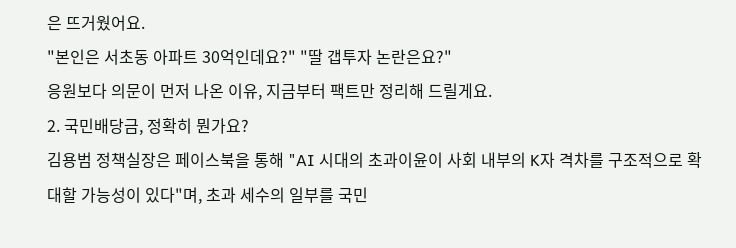은 뜨거웠어요.
"본인은 서초동 아파트 30억인데요?" "딸 갭투자 논란은요?"
응원보다 의문이 먼저 나온 이유, 지금부터 팩트만 정리해 드릴게요.
2. 국민배당금, 정확히 뭔가요?
김용범 정책실장은 페이스북을 통해 "AI 시대의 초과이윤이 사회 내부의 K자 격차를 구조적으로 확대할 가능성이 있다"며, 초과 세수의 일부를 국민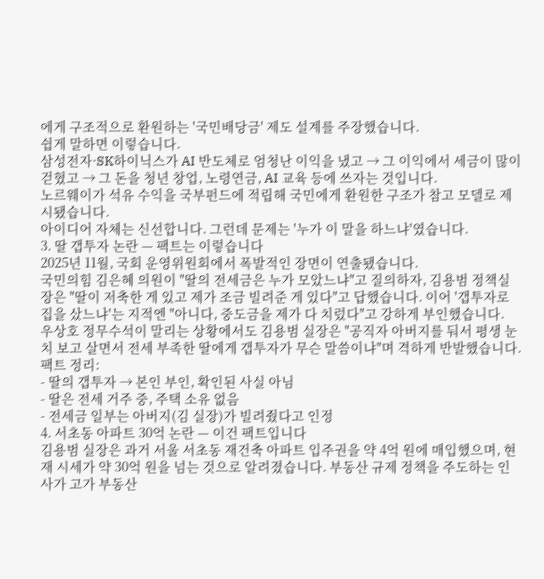에게 구조적으로 환원하는 '국민배당금' 제도 설계를 주장했습니다.
쉽게 말하면 이렇습니다.
삼성전자·SK하이닉스가 AI 반도체로 엄청난 이익을 냈고 → 그 이익에서 세금이 많이 걷혔고 → 그 돈을 청년 창업, 노령연금, AI 교육 등에 쓰자는 것입니다.
노르웨이가 석유 수익을 국부펀드에 적립해 국민에게 환원한 구조가 참고 모델로 제시됐습니다.
아이디어 자체는 신선합니다. 그런데 문제는 '누가 이 말을 하느냐'였습니다.
3. 딸 갭투자 논란 — 팩트는 이렇습니다
2025년 11월, 국회 운영위원회에서 폭발적인 장면이 연출됐습니다.
국민의힘 김은혜 의원이 "딸의 전세금은 누가 모았느냐"고 질의하자, 김용범 정책실장은 "딸이 저축한 게 있고 제가 조금 빌려준 게 있다"고 답했습니다. 이어 '갭투자로 집을 샀느냐'는 지적엔 "아니다, 중도금을 제가 다 치렀다"고 강하게 부인했습니다.
우상호 정무수석이 말리는 상황에서도 김용범 실장은 "공직자 아버지를 둬서 평생 눈치 보고 살면서 전세 부족한 딸에게 갭투자가 무슨 말씀이냐"며 격하게 반발했습니다.
팩트 정리:
- 딸의 갭투자 → 본인 부인, 확인된 사실 아님
- 딸은 전세 거주 중, 주택 소유 없음
- 전세금 일부는 아버지(김 실장)가 빌려줬다고 인정
4. 서초동 아파트 30억 논란 — 이건 팩트입니다
김용범 실장은 과거 서울 서초동 재건축 아파트 입주권을 약 4억 원에 매입했으며, 현재 시세가 약 30억 원을 넘는 것으로 알려졌습니다. 부동산 규제 정책을 주도하는 인사가 고가 부동산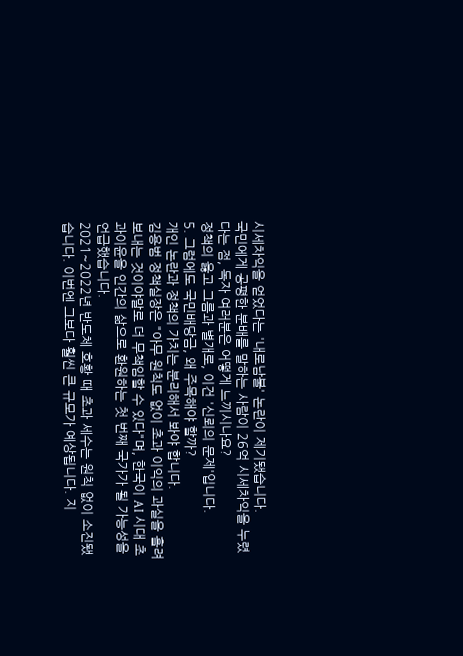시세차익을 얻었다는 '내로남불' 논란이 제기됐습니다.
국민에게 공평한 분배를 말하는 사람이 26억 시세차익을 누렸다는 점, 독자 여러분은 어떻게 느끼시나요?
정책의 옳고 그름과 별개로, 이건 '신뢰의 문제'입니다.
5. 그럼에도 국민배당금, 왜 주목해야 할까?
개인 논란과 정책의 가치는 분리해서 봐야 합니다.
김용범 정책실장은 "아무 원칙도 없이 초과 이익의 과실을 흘려보내는 것이야말로 더 무책임할 수 있다"며, 한국이 AI 시대 초과이윤을 인간의 삶으로 환원하는 첫 번째 국가가 될 가능성을 언급했습니다.
2021~2022년 반도체 호황 때 초과 세수는 원칙 없이 소진됐습니다. 이번엔 그보다 훨씬 큰 규모가 예상됩니다. 지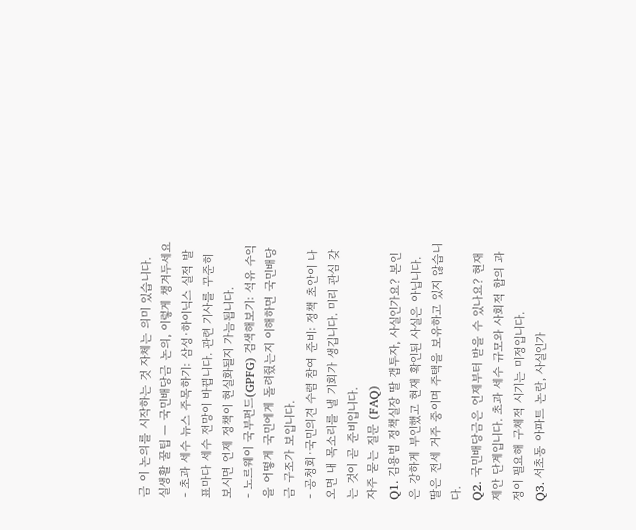금 이 논의를 시작하는 것 자체는 의미 있습니다.
실생활 꿀팁 — 국민배당금 논의, 이렇게 챙겨두세요
- 초과 세수 뉴스 주목하기: 삼성·하이닉스 실적 발표마다 세수 전망이 바뀝니다. 관련 기사를 꾸준히 보시면 언제 정책이 현실화될지 가늠됩니다.
- 노르웨이 국부펀드(GPFG) 검색해보기: 석유 수익을 어떻게 국민에게 돌려줬는지 이해하면 국민배당금 구조가 보입니다.
- 공청회·국민의견 수렴 참여 준비: 정책 초안이 나오면 내 목소리를 낼 기회가 생깁니다. 미리 관심 갖는 것이 곧 준비입니다.
자주 묻는 질문 (FAQ)
Q1. 김용범 정책실장 딸 갭투자, 사실인가요? 본인은 강하게 부인했고 현재 확인된 사실은 아닙니다. 딸은 전세 거주 중이며 주택을 보유하고 있지 않습니다.
Q2. 국민배당금은 언제부터 받을 수 있나요? 현재 제안 단계입니다. 초과 세수 규모와 사회적 합의 과정이 필요해 구체적 시기는 미정입니다.
Q3. 서초동 아파트 논란, 사실인가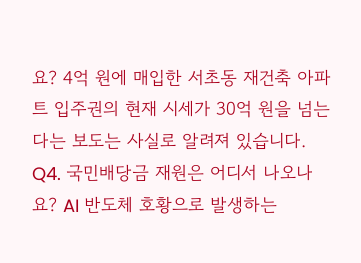요? 4억 원에 매입한 서초동 재건축 아파트 입주권의 현재 시세가 30억 원을 넘는다는 보도는 사실로 알려져 있습니다.
Q4. 국민배당금 재원은 어디서 나오나요? AI 반도체 호황으로 발생하는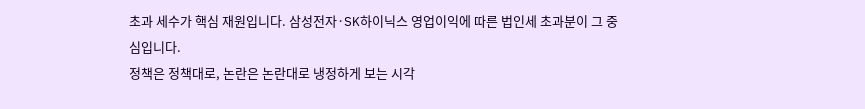초과 세수가 핵심 재원입니다. 삼성전자·SK하이닉스 영업이익에 따른 법인세 초과분이 그 중심입니다.
정책은 정책대로, 논란은 논란대로 냉정하게 보는 시각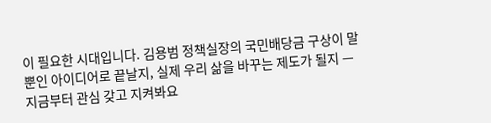이 필요한 시대입니다. 김용범 정책실장의 국민배당금 구상이 말뿐인 아이디어로 끝날지, 실제 우리 삶을 바꾸는 제도가 될지 — 지금부터 관심 갖고 지켜봐요